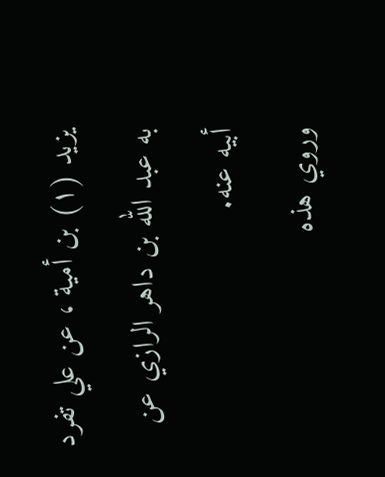يزيد (١) بن أمية ، عن علي تفرد به عبد الله بن داهر الرازي عن أبيه عنه.
وروي هذه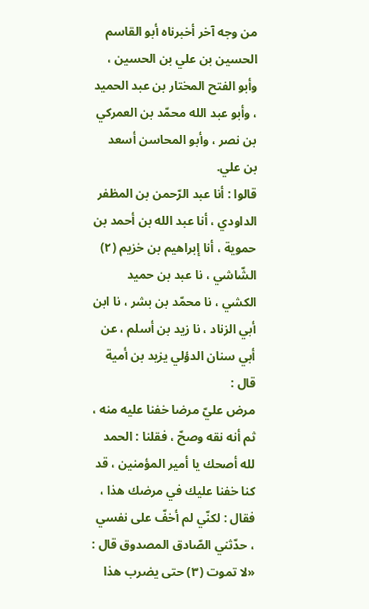من وجه آخر أخبرناه أبو القاسم الحسين بن علي بن الحسين ، وأبو الفتح المختار بن عبد الحميد ، وأبو عبد الله محمّد بن العمركي بن نصر ، وأبو المحاسن أسعد بن علي.
قالوا : أنا عبد الرّحمن بن المظفر الداودي ، أنا عبد الله بن أحمد بن حموية ، أنا إبراهيم بن خزيم (٢) الشّاشي ، نا عبد بن حميد الكشي ، نا محمّد بن بشر ، نا ابن أبي الزناد ، نا زيد بن أسلم ، عن أبي سنان الدؤلي يزيد بن أمية قال :
مرض عليّ مرضا خفنا عليه منه ، ثم أنه نقه وصحّ ، فقلنا : الحمد لله أصحك يا أمير المؤمنين ، قد كنا خفنا عليك في مرضك هذا ، فقال : لكنّي لم أخفّ على نفسي ، حدّثني الصّادق المصدوق قال : «لا تموت (٣) حتى يضرب هذا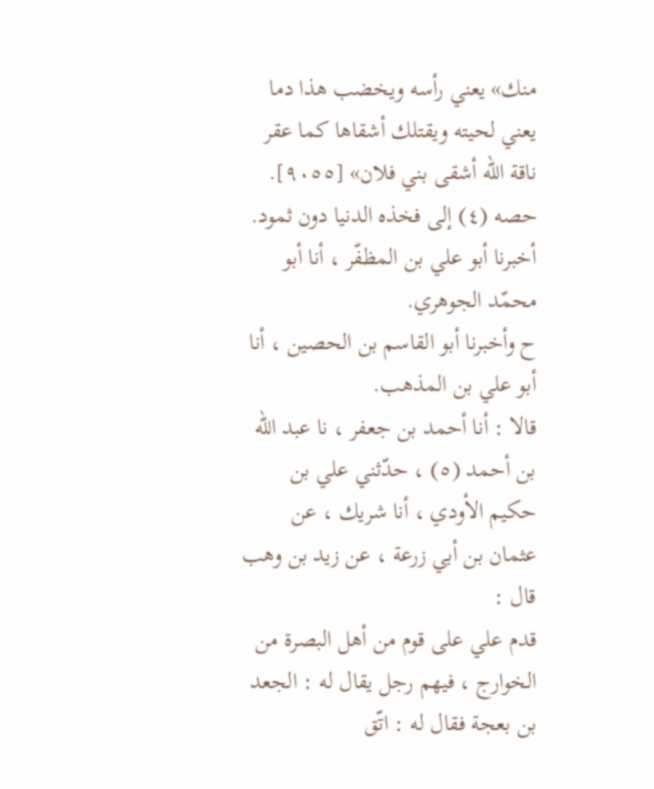منك» يعني رأسه ويخضب هذا دما يعني لحيته ويقتلك أشقاها كما عقر ناقة الله أشقى بني فلان» [٩٠٥٥].
حصه (٤) إلى فخذه الدنيا دون ثمود.
أخبرنا أبو علي بن المظفّر ، أنا أبو محمّد الجوهري.
ح وأخبرنا أبو القاسم بن الحصين ، أنا أبو علي بن المذهب.
قالا : أنا أحمد بن جعفر ، نا عبد الله بن أحمد (٥) ، حدّثني علي بن حكيم الأودي ، أنا شريك ، عن عثمان بن أبي زرعة ، عن زيد بن وهب قال :
قدم علي على قوم من أهل البصرة من الخوارج ، فيهم رجل يقال له : الجعد بن بعجة فقال له : اتّق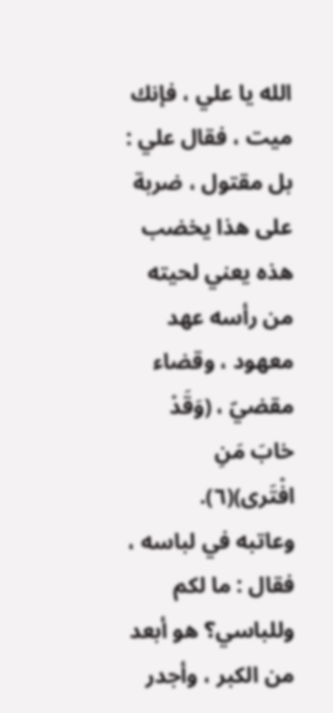الله يا علي ، فإنك ميت ، فقال علي : بل مقتول ، ضربة على هذا يخضب هذه يعني لحيته من رأسه عهد معهود ، وقضاء مقضيّ ، (وَقَدْ خابَ مَنِ افْتَرى)(٦).
وعاتبه في لباسه ، فقال : ما لكم وللباسي؟ هو أبعد من الكبر ، وأجدر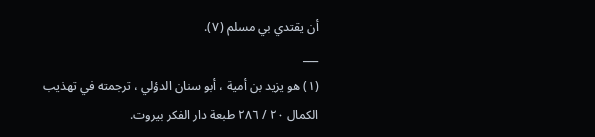أن يقتدي بي مسلم (٧).
___
(١) هو يزيد بن أمية ، أبو سنان الدؤلي ، ترجمته في تهذيب الكمال ٢٠ / ٢٨٦ طبعة دار الفكر بيروت.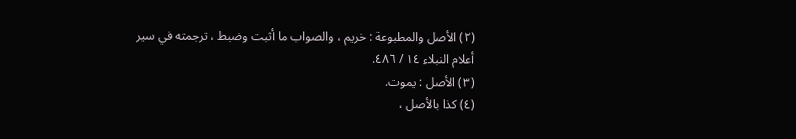(٢) الأصل والمطبوعة : خريم ، والصواب ما أثبت وضبط ، ترجمته في سير أعلام النبلاء ١٤ / ٤٨٦.
(٣) الأصل : يموت.
(٤) كذا بالأصل ،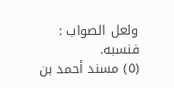ولعل الصواب : فنسبه.
(٥) مسند أحمد بن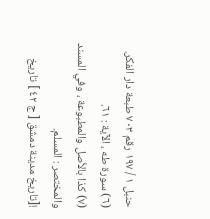حنبل ١ / ١٩٧ رقم ٧٠٣ طبعة دار الفكر.
(٦) سورة طه ، الآية : ٦١.
(٧) كذا بالأصل والمطبوعة ، وفي المسند والمختصر : المسلم.
![تاريخ مدينة دمشق [ ج ٤٢ ] تاريخ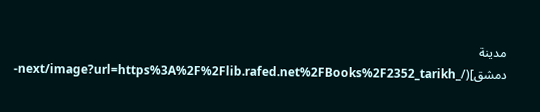مدينة دمشق](/_next/image?url=https%3A%2F%2Flib.rafed.net%2FBooks%2F2352_tarikh-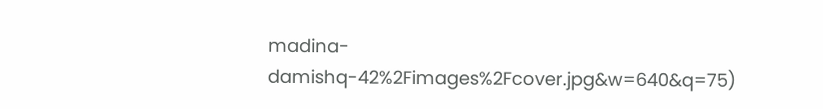madina-damishq-42%2Fimages%2Fcover.jpg&w=640&q=75)